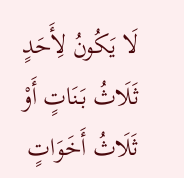لَا يَكُونُ لِأَحَدٍ ثَلَاثُ بَنَاتٍ أَوْ ثَلَاثُ أَخَوَاتٍ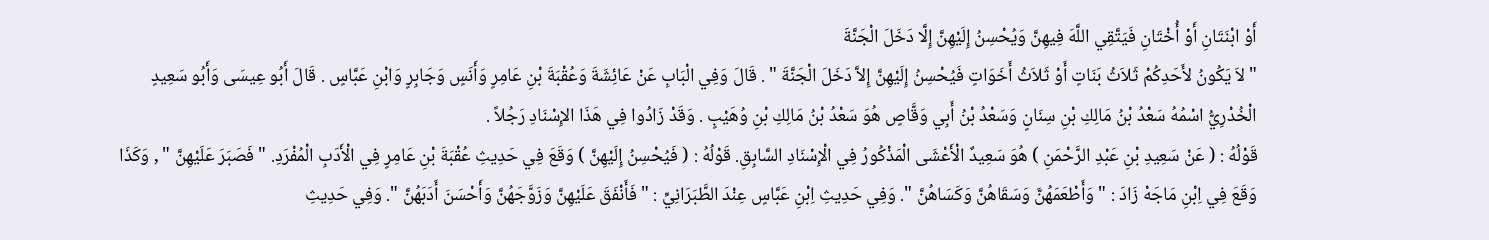أَوْ ابْنَتَانِ أَوْ أُخْتَانِ فَيَتَّقِي اللَّهَ فِيهِنَّ وَيُحْسِنُ إِلَيْهِنَّ إِلَّا دَخَلَ الْجَنَّةَ
" لاَ يَكُونُ لأَحَدِكُمْ ثَلاَثُ بَنَاتٍ أَوْ ثَلاَثُ أَخَوَاتٍ فَيُحْسِنُ إِلَيْهِنَّ إِلاَّ دَخَلَ الْجَنَّةَ " . قَالَ وَفِي الْبَابِ عَنْ عَائِشَةَ وَعُقْبَةَ بْنِ عَامِرٍ وَأَنَسٍ وَجَابِرٍ وَابْنِ عَبَّاسٍ . قَالَ أَبُو عِيسَى وَأَبُو سَعِيدٍ الْخُدْرِيُّ اسْمُهُ سَعْدُ بْنُ مَالِكِ بْنِ سِنَانٍ وَسَعْدُ بْنُ أَبِي وَقَّاصٍ هُوَ سَعْدُ بْنُ مَالِكِ بْنِ وُهَيْبٍ . وَقَدْ زَادُوا فِي هَذَا الإِسْنَادِ رَجُلاً .
قَوْلُهُ : ( عَنْ سَعِيدِ بْنِ عَبْدِ الرَّحْمَنِ ) هُوَ سَعِيدٌ الْأَعْشَى الْمَذْكُورُ فِي الْإِسْنَادِ السَّابِقِ. قَوْلُهُ : ( فَيُحْسِنُ إِلَيْهِنَّ ) وَقَعَ فِي حَدِيثِ عُقْبَةَ بْنِ عَامِرٍ فِي الْأَدَبِ الْمُفْرَدِ. " فَصَبَرَ عَلَيْهِنَّ " , وَكَذَا وَقَعَ فِي اِبْنِ مَاجَهْ زَادَ : " وَأَطْعَمَهُنَّ وَسَقَاهُنَّ وَكَسَاهُنَّ ". وَفِي حَدِيثِ اِبْنِ عَبَّاسٍ عِنْدَ الطَّبَرَانِيِّ : " فَأَنْفَقَ عَلَيْهِنَّ وَزَوَّجَهُنَّ وَأَحْسَنَ أَدَبَهُنَّ ". وَفِي حَدِيثِ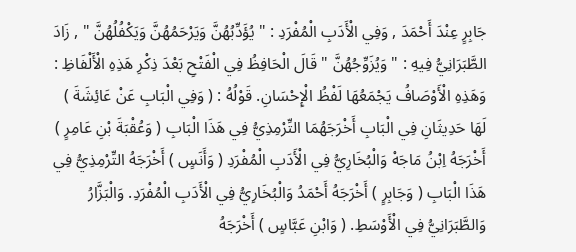جَابِرٍ عِنْدَ أَحْمَدَ , وَفِي الْأَدَبِ الْمُفْرَدِ : " يُؤَدِّبُهُنَّ وَيَرْحَمُهُنَّ وَيَكْفُلُهُنَّ " , زَادَ الطَّبَرَانِيُّ فِيهِ : " وَيُزَوِّجُهُنَّ " قَالَ الْحَافِظُ فِي الْفَتْحِ بَعْدَ ذِكْرِ هَذِهِ الْأَلْفَاظِ : وَهَذِهِ الْأَوْصَافُ يَجْمَعُهَا لَفْظُ الْإِحْسَانِ. قَوْلُهُ : ( وَفِي الْبَابِ عَنْ عَائِشَةَ ) لَهَا حَدِيثَانِ فِي الْبَابِ أَخْرَجَهُمَا التِّرْمِذِيُّ فِي هَذَا الْبَابِ ( وَعُقْبَةَ بْنِ عَامِرٍ ) أَخْرَجَهُ اِبْنُ مَاجَهْ وَالْبُخَارِيُّ فِي الْأَدَبِ الْمُفْرَدِ ( وَأَنَسٍ ) أَخْرَجَهُ التِّرْمِذِيُّ فِي هَذَا الْبَابِ ( وَجَابِرٍ ) أَخْرَجَهُ أَحْمَدُ وَالْبُخَارِيُّ فِي الْأَدَبِ الْمُفْرَدِ. وَالْبَزَّارُ وَالطَّبَرَانِيُّ فِي الْأَوْسَطِ. ( وَابْنِ عَبَّاسٍ ) أَخْرَجَهُ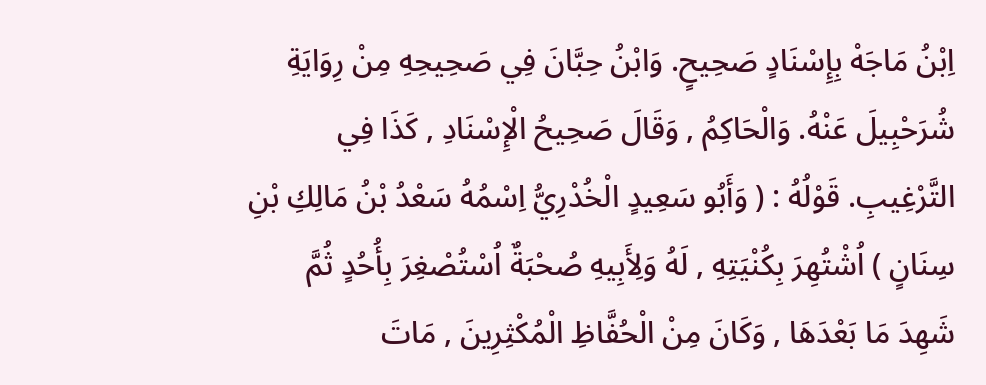اِبْنُ مَاجَهْ بِإِسْنَادٍ صَحِيحٍ. وَابْنُ حِبَّانَ فِي صَحِيحِهِ مِنْ رِوَايَةِ شُرَحْبِيلَ عَنْهُ. وَالْحَاكِمُ , وَقَالَ صَحِيحُ الْإِسْنَادِ , كَذَا فِي التَّرْغِيبِ. قَوْلُهُ : ( وَأَبُو سَعِيدٍ الْخُدْرِيُّ اِسْمُهُ سَعْدُ بْنُ مَالِكِ بْنِ سِنَانٍ ) اُشْتُهِرَ بِكُنْيَتِهِ , لَهُ وَلِأَبِيهِ صُحْبَةٌ اُسْتُصْغِرَ بِأُحُدٍ ثُمَّ شَهِدَ مَا بَعْدَهَا , وَكَانَ مِنْ الْحُفَّاظِ الْمُكْثِرِينَ , مَاتَ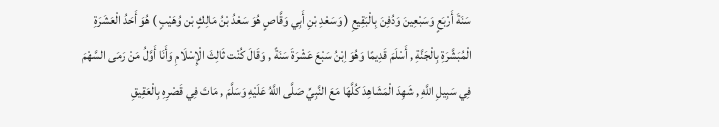سَنَةَ أَرْبَعٍ وَسَبْعِينَ وَدُفِنَ بِالْبَقِيعِ ( وَسَعْدِ بْنِ أَبِي وَقَّاصٍ هُوَ سَعْدُ بْنُ مَالِكٍ بْن وُهَيْبٍ ) هُوَ أَحَدُ الْعَشَرَةِ الْمُبَشَّرَةِ بِالْجَنَّةِ , أَسْلَمَ قَدِيمًا وَهُوَ اِبْنُ سَبْعَ عَشْرَةَ سَنَةً , وَقَالَ كُنْت ثَالِثَ الْإِسْلَامِ وَأَنَا أَوَّلُ مَنْ رَمَى السَّهْمَ فِي سَبِيلِ اللَّهِ , شَهِدَ الْمَشَاهِدَ كُلَّهَا مَعَ النَّبِيِّ صَلَّى اللَّهُ عَلَيْهِ وَسَلَّمَ , مَاتَ فِي قَصْرِهِ بِالْعَقِيقِ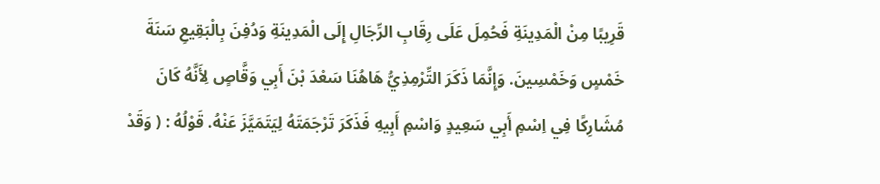قَرِيبًا مِنْ الْمَدِينَةِ فَحُمِلَ عَلَى رِقَابِ الرِّجَالِ إِلَى الْمَدِينَةِ وَدُفِنَ بِالْبَقِيعِ سَنَةَ خَمْسٍ وَخَمْسِينَ. وَإِنَّمَا ذَكَرَ التِّرْمِذِيُّ هَاهُنَا سَعْدَ بْنَ أَبِي وَقَّاصٍ لِأَنَّهُ كَانَ مُشَارِكًا فِي اِسْمِ أَبِي سَعِيدٍ وَاسْمِ أَبِيهِ فَذَكَرَ تَرْجَمَتَهُ لِيَتَمَيَّزَ عَنْهُ. قَوْلُهُ : ( وَقَدْ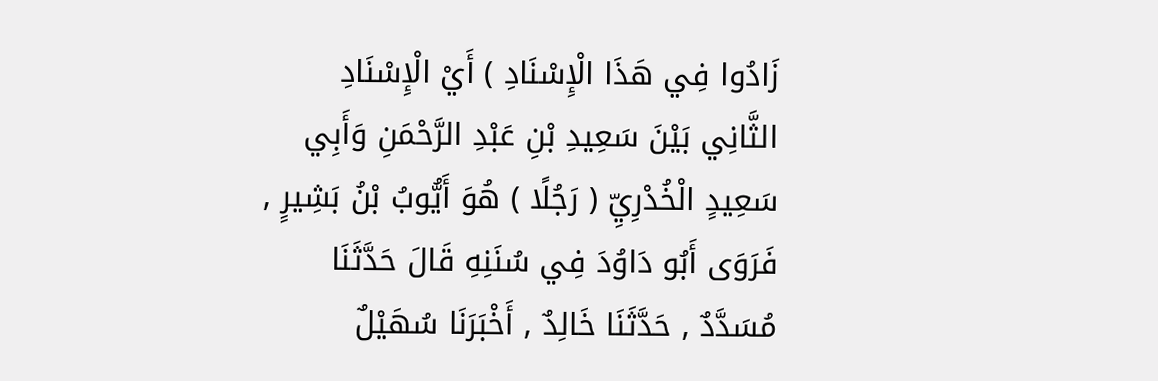زَادُوا فِي هَذَا الْإِسْنَادِ ) أَيْ الْإِسْنَادِ الثَّانِي بَيْنَ سَعِيدِ بْنِ عَبْدِ الرَّحْمَنِ وَأَبِي سَعِيدٍ الْخُدْرِيِّ ( رَجُلًا ) هُوَ أَيُّوبُ بْنُ بَشِيرٍ , فَرَوَى أَبُو دَاوُدَ فِي سُنَنِهِ قَالَ حَدَّثَنَا مُسَدَّدٌ , حَدَّثَنَا خَالِدٌ , أَخْبَرَنَا سُهَيْلٌ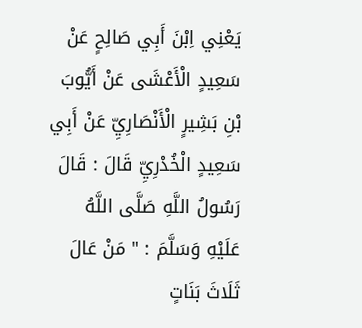يَعْنِي اِبْنَ أَبِي صَالِحٍ عَنْ سَعِيدٍ الْأَعْشَى عَنْ أَيُّوبَ بْنِ بَشِيرٍ الْأَنْصَارِيِّ عَنْ أَبِي سَعِيدٍ الْخُدْرِيِّ قَالَ : قَالَ رَسُولُ اللَّهِ صَلَّى اللَّهُ عَلَيْهِ وَسَلَّمَ : " مَنْ عَالَ ثَلَاثَ بَنَاتٍ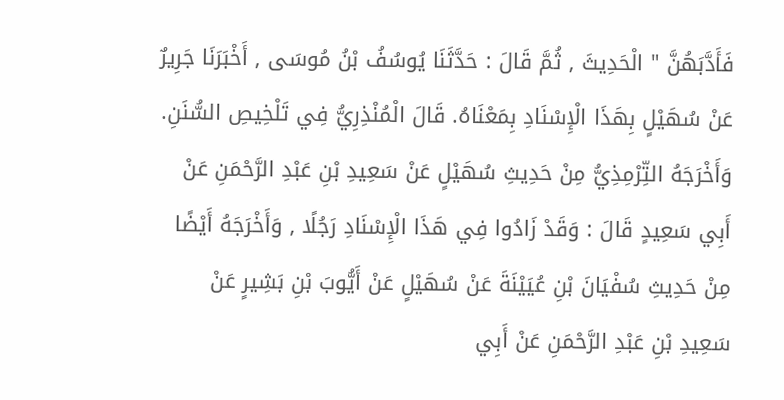فَأَدَّبَهُنَّ " الْحَدِيثَ , ثُمَّ قَالَ : حَدَّثَنَا يُوسُفُ بْنُ مُوسَى , أَخْبَرَنَا جَرِيرٌ عَنْ سُهَيْلٍ بِهَذَا الْإِسْنَادِ بِمَعْنَاهُ. قَالَ الْمُنْذِرِيُّ فِي تَلْخِيصِ السُّنَنِ. وَأَخْرَجَهُ التِّرْمِذِيُّ مِنْ حَدِيثِ سُهَيْلٍ عَنْ سَعِيدِ بْنِ عَبْدِ الرَّحْمَنِ عَنْ أَبِي سَعِيدٍ قَالَ : وَقَدْ زَادُوا فِي هَذَا الْإِسْنَادِ رَجُلًا , وَأَخْرَجَهُ أَيْضًا مِنْ حَدِيثِ سُفْيَانَ بْنِ عُيَيْنَةَ عَنْ سُهَيْلٍ عَنْ أَيُّوبَ بْنِ بَشِيرٍ عَنْ سَعِيدِ بْنِ عَبْدِ الرَّحْمَنِ عَنْ أَبِي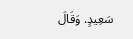سَعِيدٍ. وَقَالَ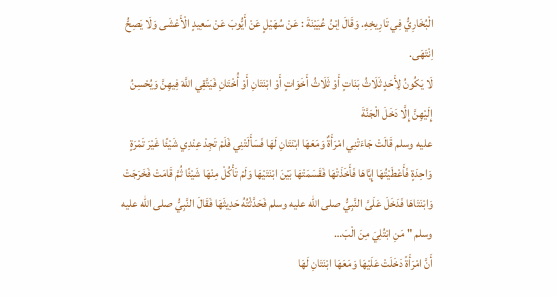الْبُخَارِيُّ فِي تَارِيخِهِ. وَقَالَ اِبْنُ عُيَيْنَةَ : عَنْ سُهَيْلٍ عَنْ أَيُّوبَ عَنْ سَعِيدٍ الْأَعْشَى وَلَا يَصِحُّ اِنْتَهَى.
لَا يَكُونُ لِأَحَدٍ ثَلَاثُ بَنَاتٍ أَوْ ثَلَاثُ أَخَوَاتٍ أَوْ ابْنَتَانِ أَوْ أُخْتَانِ فَيَتَّقِي اللَّهَ فِيهِنَّ وَيُحْسِنُ إِلَيْهِنَّ إِلَّا دَخَلَ الْجَنَّةَ
عليه وسلم قَالَتْ جَاءَتْنِي امْرَأَةٌ وَمَعَهَا ابْنَتَانِ لَهَا فَسَأَلَتْنِي فَلَمْ تَجِدْ عِنْدِي شَيْئًا غَيْرَ تَمْرَةٍ وَاحِدَةٍ فَأَعْطَيْتُهَا إِيَّاهَا فَأَخَذَتْهَا فَقَسَمَتْهَا بَيْنَ ابْنَتَيْهَا وَلَمْ تَأْكُلْ مِنْهَا شَيْئًا ثُمَّ قَامَتْ فَخَرَجَتْ وَابْنَتَاهَا فَدَخَلَ عَلَىَّ النَّبِيُّ صلى الله عليه وسلم فَحَدَّثْتُهُ حَدِيثَهَا فَقَالَ النَّبِيُّ صلى الله عليه وسلم " مَنِ ابْتُلِيَ مِنَ الْبَ…
أَنَّ امْرَأَةً دَخَلَتْ عَلَيْهَا وَمَعَهَا ابْنَتَانِ لَهَا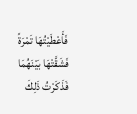فَأَعْطَيْتُهَا تَمْرَةً فَشَقَّتْهَا بَيْنَهُمَا فَذَكَرْتُ ذَلِكَ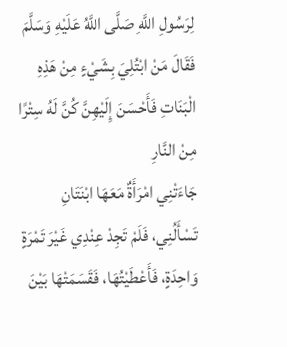لِرَسُولِ اللَّهِ صَلَّى اللَّهُ عَلَيْهِ وَسَلَّمَ فَقَالَ مَنْ ابْتُلِيَ بِشَيْءٍ مِنْ هَذِهِ الْبَنَاتِ فَأَحْسَنَ إِلَيْهِنَّ كُنَّ لَهُ سِتْرًا مِنْ النَّارِ
جَاءَتْنِي امْرَأَةٌ مَعَهَا ابْنَتَانِ تَسْأَلُنِي، فَلَمْ تَجِدْ عِنْدِي غَيْرَ تَمْرَةٍ وَاحِدَةٍ، فَأَعْطَيْتُهَا، فَقَسَمَتْهَا بَيْنَ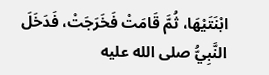ابْنَتَيْهَا، ثُمَّ قَامَتْ فَخَرَجَتْ، فَدَخَلَ النَّبِيُّ صلى الله عليه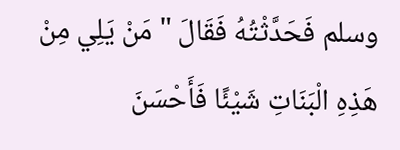وسلم فَحَدَّثْتُهُ فَقَالَ " مَنْ يَلِي مِنْ هَذِهِ الْبَنَاتِ شَيْئًا فَأَحْسَنَ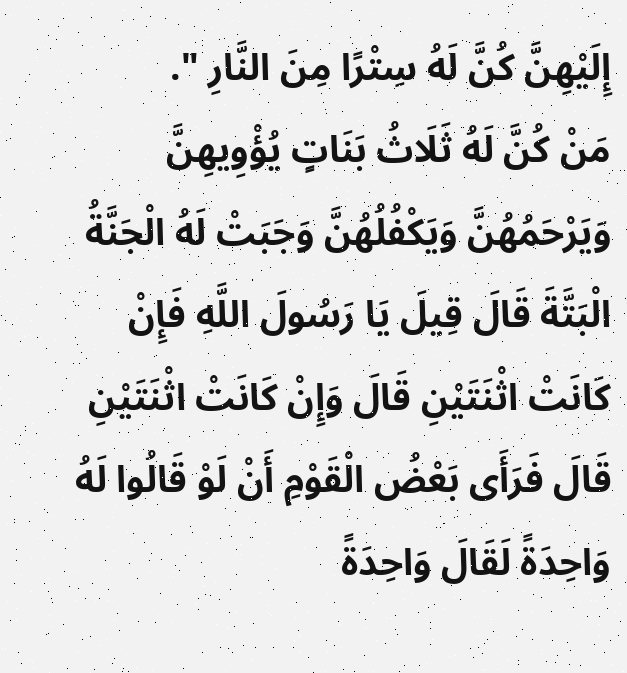إِلَيْهِنَّ كُنَّ لَهُ سِتْرًا مِنَ النَّارِ ".
مَنْ كُنَّ لَهُ ثَلَاثُ بَنَاتٍ يُؤْوِيهِنَّ وَيَرْحَمُهُنَّ وَيَكْفُلُهُنَّ وَجَبَتْ لَهُ الْجَنَّةُ الْبَتَّةَ قَالَ قِيلَ يَا رَسُولَ اللَّهِ فَإِنْ كَانَتْ اثْنَتَيْنِ قَالَ وَإِنْ كَانَتْ اثْنَتَيْنِ قَالَ فَرَأَى بَعْضُ الْقَوْمِ أَنْ لَوْ قَالُوا لَهُ وَاحِدَةً لَقَالَ وَاحِدَةً